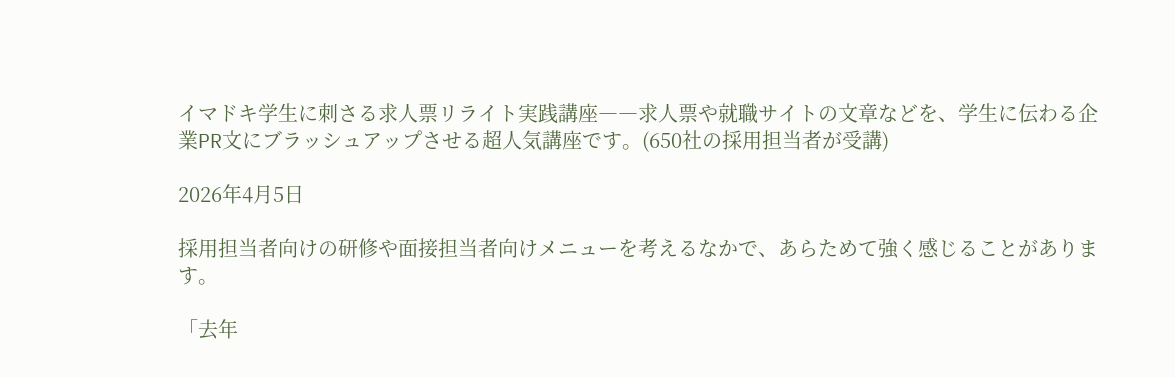イマドキ学生に刺さる求人票リライト実践講座――求人票や就職サイトの文章などを、学生に伝わる企業PR文にブラッシュアップさせる超人気講座です。(650社の採用担当者が受講)

2026年4月5日

採用担当者向けの研修や面接担当者向けメニューを考えるなかで、あらためて強く感じることがあります。

「去年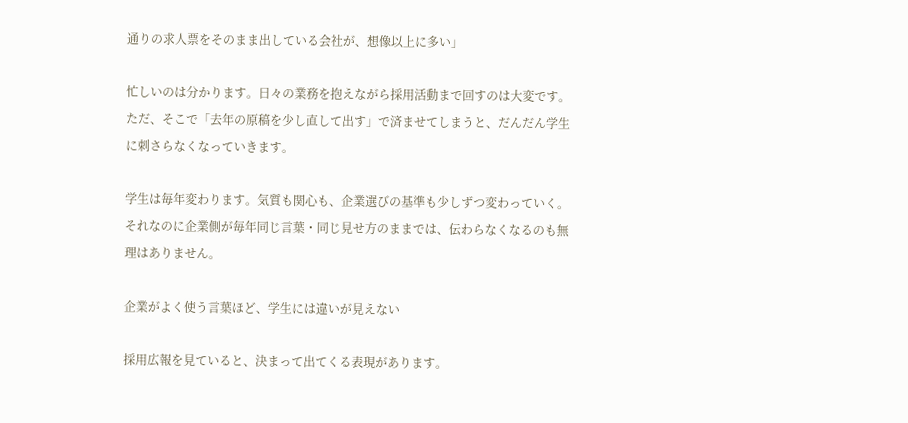通りの求人票をそのまま出している会社が、想像以上に多い」

忙しいのは分かります。日々の業務を抱えながら採用活動まで回すのは大変です。ただ、そこで「去年の原稿を少し直して出す」で済ませてしまうと、だんだん学生に刺さらなくなっていきます。

学生は毎年変わります。気質も関心も、企業選びの基準も少しずつ変わっていく。それなのに企業側が毎年同じ言葉・同じ見せ方のままでは、伝わらなくなるのも無理はありません。

企業がよく使う言葉ほど、学生には違いが見えない

採用広報を見ていると、決まって出てくる表現があります。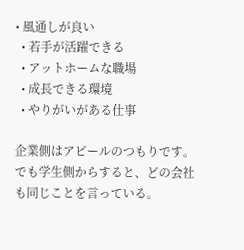• 風通しが良い
  • 若手が活躍できる
  • アットホームな職場
  • 成長できる環境
  • やりがいがある仕事

企業側はアピールのつもりです。でも学生側からすると、どの会社も同じことを言っている。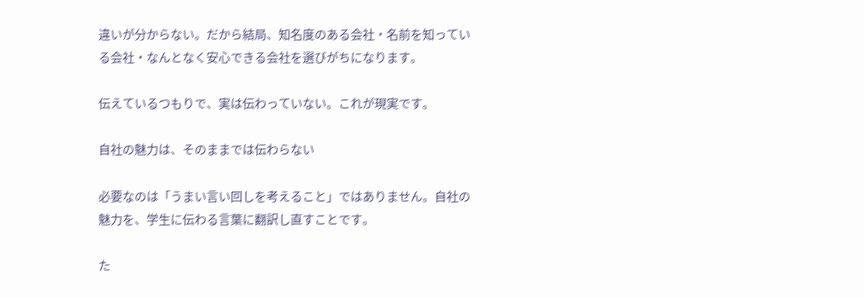違いが分からない。だから結局、知名度のある会社・名前を知っている会社・なんとなく安心できる会社を選びがちになります。

伝えているつもりで、実は伝わっていない。これが現実です。

自社の魅力は、そのままでは伝わらない

必要なのは「うまい言い回しを考えること」ではありません。自社の魅力を、学生に伝わる言葉に翻訳し直すことです。

た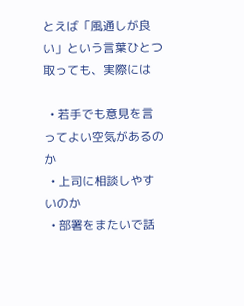とえば「風通しが良い」という言葉ひとつ取っても、実際には

  • 若手でも意見を言ってよい空気があるのか
  • 上司に相談しやすいのか
  • 部署をまたいで話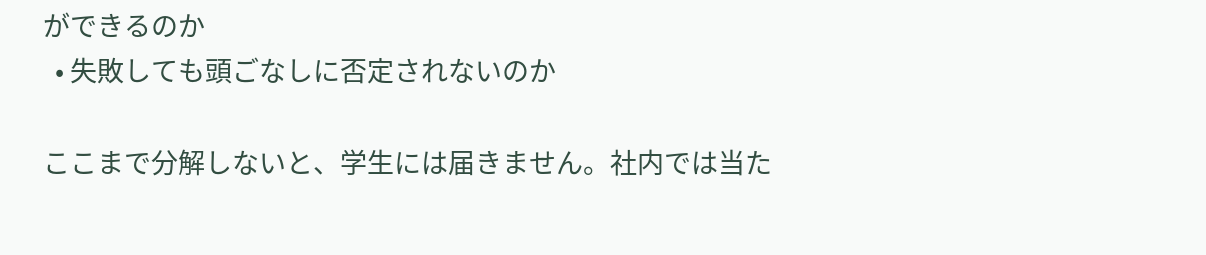ができるのか
  • 失敗しても頭ごなしに否定されないのか

ここまで分解しないと、学生には届きません。社内では当た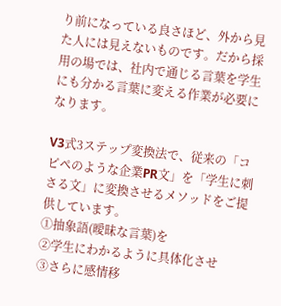り前になっている良さほど、外から見た人には見えないものです。だから採用の場では、社内で通じる言葉を学生にも分かる言葉に変える作業が必要になります。

V3式3ステップ変換法で、従来の「コピペのような企業PR文」を「学生に刺さる文」に変換させるメソッドをご提供しています。
①抽象語(曖昧な言葉)を
②学生にわかるように具体化させ
③さらに感情移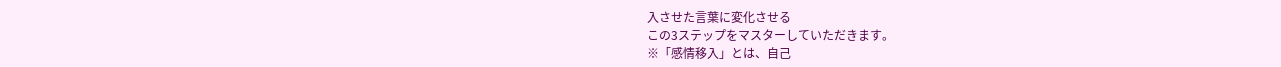入させた言葉に変化させる
この3ステップをマスターしていただきます。
※「感情移入」とは、自己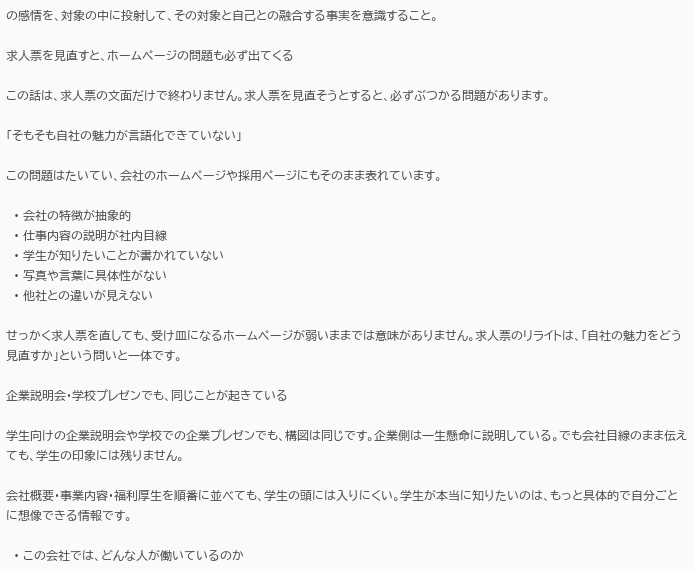の感情を、対象の中に投射して、その対象と自己との融合する事実を意識すること。

求人票を見直すと、ホームページの問題も必ず出てくる

この話は、求人票の文面だけで終わりません。求人票を見直そうとすると、必ずぶつかる問題があります。

「そもそも自社の魅力が言語化できていない」

この問題はたいてい、会社のホームページや採用ページにもそのまま表れています。

  • 会社の特徴が抽象的
  • 仕事内容の説明が社内目線
  • 学生が知りたいことが書かれていない
  • 写真や言葉に具体性がない
  • 他社との違いが見えない

せっかく求人票を直しても、受け皿になるホームページが弱いままでは意味がありません。求人票のリライトは、「自社の魅力をどう見直すか」という問いと一体です。

企業説明会・学校プレゼンでも、同じことが起きている

学生向けの企業説明会や学校での企業プレゼンでも、構図は同じです。企業側は一生懸命に説明している。でも会社目線のまま伝えても、学生の印象には残りません。

会社概要・事業内容・福利厚生を順番に並べても、学生の頭には入りにくい。学生が本当に知りたいのは、もっと具体的で自分ごとに想像できる情報です。

  • この会社では、どんな人が働いているのか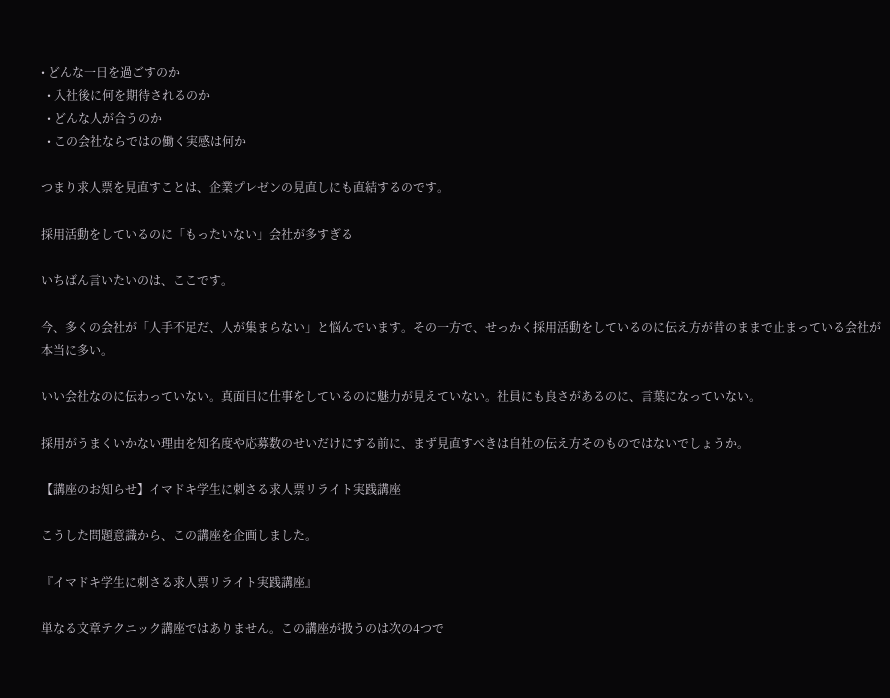• どんな一日を過ごすのか
  • 入社後に何を期待されるのか
  • どんな人が合うのか
  • この会社ならではの働く実感は何か

つまり求人票を見直すことは、企業プレゼンの見直しにも直結するのです。

採用活動をしているのに「もったいない」会社が多すぎる

いちばん言いたいのは、ここです。

今、多くの会社が「人手不足だ、人が集まらない」と悩んでいます。その一方で、せっかく採用活動をしているのに伝え方が昔のままで止まっている会社が本当に多い。

いい会社なのに伝わっていない。真面目に仕事をしているのに魅力が見えていない。社員にも良さがあるのに、言葉になっていない。

採用がうまくいかない理由を知名度や応募数のせいだけにする前に、まず見直すべきは自社の伝え方そのものではないでしょうか。

【講座のお知らせ】イマドキ学生に刺さる求人票リライト実践講座

こうした問題意識から、この講座を企画しました。

『イマドキ学生に刺さる求人票リライト実践講座』

単なる文章テクニック講座ではありません。この講座が扱うのは次の4つで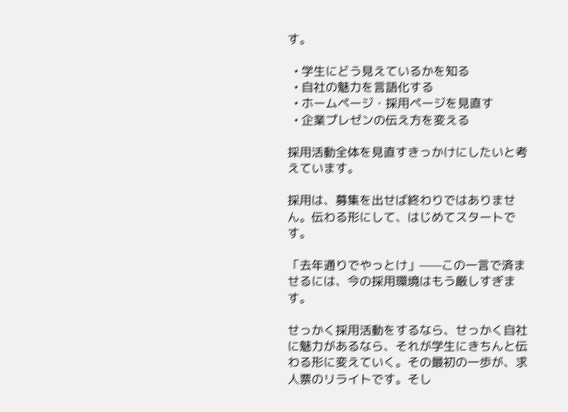す。

  • 学生にどう見えているかを知る
  • 自社の魅力を言語化する
  • ホームページ・採用ページを見直す
  • 企業プレゼンの伝え方を変える

採用活動全体を見直すきっかけにしたいと考えています。

採用は、募集を出せば終わりではありません。伝わる形にして、はじめてスタートです。

「去年通りでやっとけ」——この一言で済ませるには、今の採用環境はもう厳しすぎます。

せっかく採用活動をするなら、せっかく自社に魅力があるなら、それが学生にきちんと伝わる形に変えていく。その最初の一歩が、求人票のリライトです。そし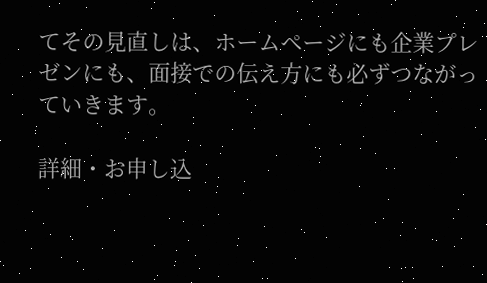てその見直しは、ホームページにも企業プレゼンにも、面接での伝え方にも必ずつながっていきます。

詳細・お申し込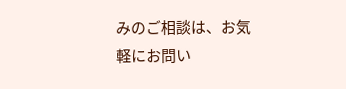みのご相談は、お気軽にお問い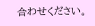合わせください。